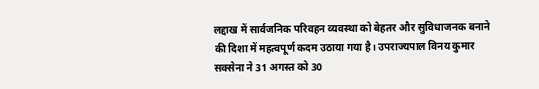लद्दाख में सार्वजनिक परिवहन व्यवस्था को बेहतर और सुविधाजनक बनाने की दिशा में महत्वपूर्ण कदम उठाया गया है। उपराज्यपाल विनय कुमार सक्सेना ने 31 अगस्त को 30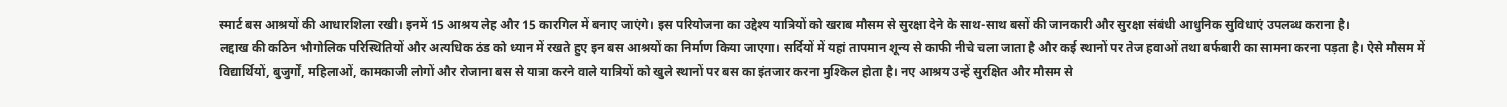स्मार्ट बस आश्रयों की आधारशिला रखी। इनमें 15 आश्रय लेह और 15 कारगिल में बनाए जाएंगे। इस परियोजना का उद्देश्य यात्रियों को खराब मौसम से सुरक्षा देने के साथ-साथ बसों की जानकारी और सुरक्षा संबंधी आधुनिक सुविधाएं उपलब्ध कराना है।
लद्दाख की कठिन भौगोलिक परिस्थितियों और अत्यधिक ठंड को ध्यान में रखते हुए इन बस आश्रयों का निर्माण किया जाएगा। सर्दियों में यहां तापमान शून्य से काफी नीचे चला जाता है और कई स्थानों पर तेज हवाओं तथा बर्फबारी का सामना करना पड़ता है। ऐसे मौसम में विद्यार्थियों, बुजुर्गों, महिलाओं, कामकाजी लोगों और रोजाना बस से यात्रा करने वाले यात्रियों को खुले स्थानों पर बस का इंतजार करना मुश्किल होता है। नए आश्रय उन्हें सुरक्षित और मौसम से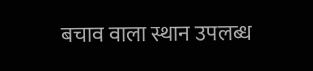बचाव वाला स्थान उपलब्ध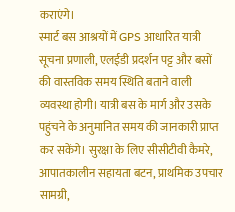कराएंगे।
स्मार्ट बस आश्रयों में GPS आधारित यात्री सूचना प्रणाली, एलईडी प्रदर्शन पट्ट और बसों की वास्तविक समय स्थिति बताने वाली व्यवस्था होगी। यात्री बस के मार्ग और उसके पहुंचने के अनुमानित समय की जानकारी प्राप्त कर सकेंगे। सुरक्षा के लिए सीसीटीवी कैमरे, आपातकालीन सहायता बटन, प्राथमिक उपचार सामग्री,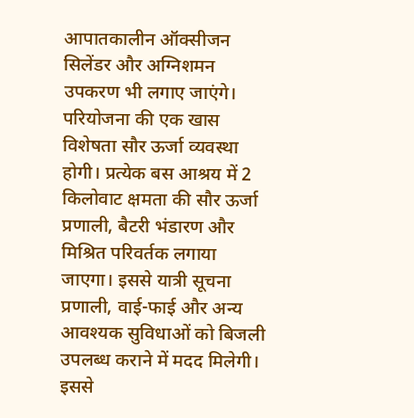आपातकालीन ऑक्सीजन सिलेंडर और अग्निशमन उपकरण भी लगाए जाएंगे।
परियोजना की एक खास विशेषता सौर ऊर्जा व्यवस्था होगी। प्रत्येक बस आश्रय में 2 किलोवाट क्षमता की सौर ऊर्जा प्रणाली, बैटरी भंडारण और मिश्रित परिवर्तक लगाया जाएगा। इससे यात्री सूचना प्रणाली, वाई-फाई और अन्य आवश्यक सुविधाओं को बिजली उपलब्ध कराने में मदद मिलेगी। इससे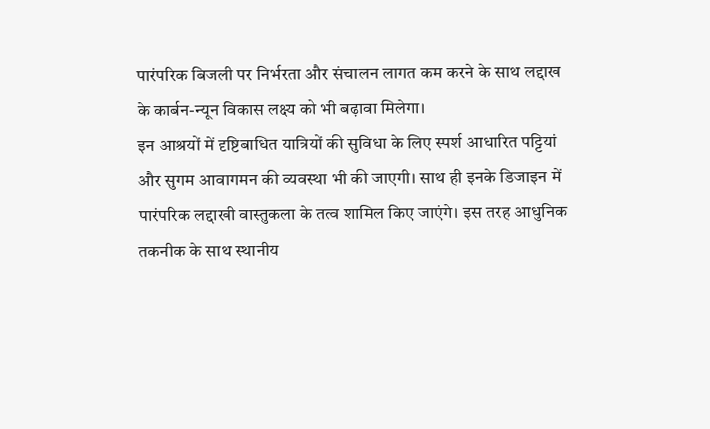पारंपरिक बिजली पर निर्भरता और संचालन लागत कम करने के साथ लद्दाख के कार्बन-न्यून विकास लक्ष्य को भी बढ़ावा मिलेगा।
इन आश्रयों में दृष्टिबाधित यात्रियों की सुविधा के लिए स्पर्श आधारित पट्टियां और सुगम आवागमन की व्यवस्था भी की जाएगी। साथ ही इनके डिजाइन में पारंपरिक लद्दाखी वास्तुकला के तत्व शामिल किए जाएंगे। इस तरह आधुनिक तकनीक के साथ स्थानीय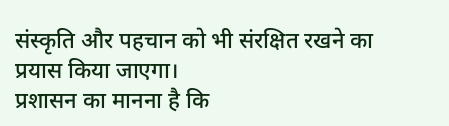संस्कृति और पहचान को भी संरक्षित रखने का प्रयास किया जाएगा।
प्रशासन का मानना है कि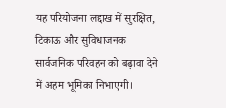यह परियोजना लद्दाख में सुरक्षित, टिकाऊ और सुविधाजनक सार्वजनिक परिवहन को बढ़ावा देने में अहम भूमिका निभाएगी।